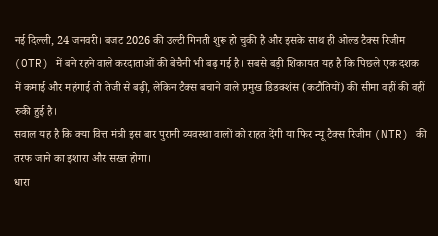नई दिल्ली, 24 जनवरी। बजट 2026 की उल्टी गिनती शुरू हो चुकी है और इसके साथ ही ओल्ड टैक्स रिजीम (OTR) में बने रहने वाले करदाताओं की बेचैनी भी बढ़ गई है। सबसे बड़ी शिकायत यह है कि पिछले एक दशक में कमाई और महंगाई तो तेजी से बढ़ी, लेकिन टैक्स बचाने वाले प्रमुख डिडक्शंस (कटौतियों) की सीमा वहीं की वहीं रुकी हुई है।
सवाल यह है कि क्या वित्त मंत्री इस बार पुरानी व्यवस्था वालों को राहत देंगी या फिर न्यू टैक्स रिजीम (NTR) की तरफ जाने का इशारा और सख्त होगा।
धारा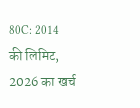80C: 2014 की लिमिट, 2026 का खर्च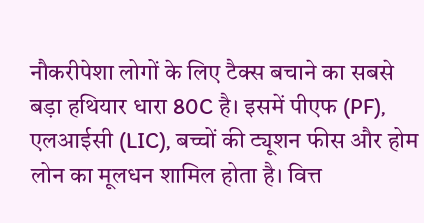नौकरीपेशा लोगों के लिए टैक्स बचाने का सबसे बड़ा हथियार धारा 80C है। इसमें पीएफ (PF), एलआईसी (LIC), बच्चों की ट्यूशन फीस और होम लोन का मूलधन शामिल होता है। वित्त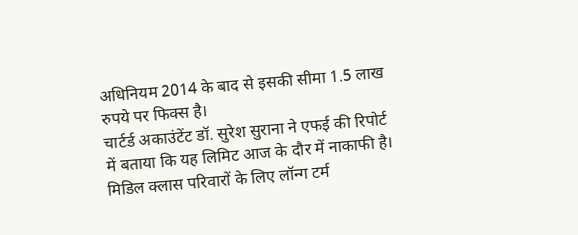अधिनियम 2014 के बाद से इसकी सीमा 1.5 लाख रुपये पर फिक्स है।
चार्टर्ड अकाउंटेंट डॉ. सुरेश सुराना ने एफई की रिपोर्ट में बताया कि यह लिमिट आज के दौर में नाकाफी है। मिडिल क्लास परिवारों के लिए लॉन्ग टर्म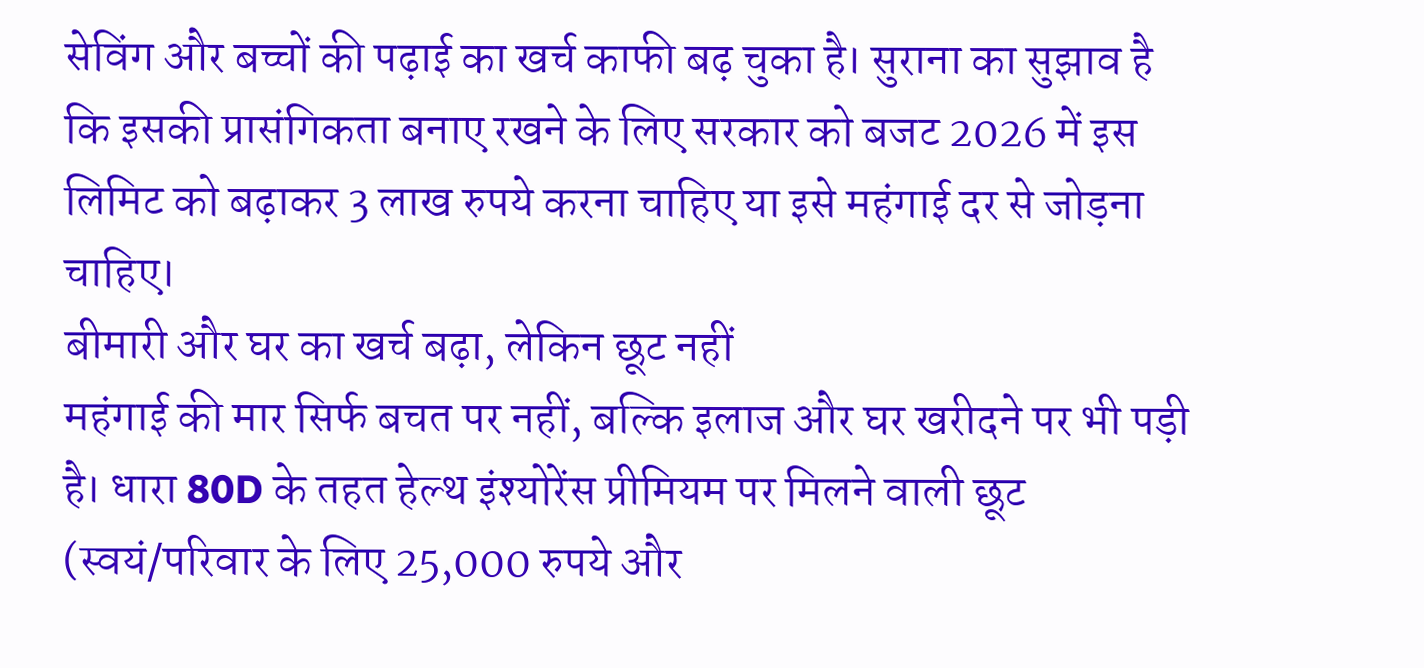सेविंग और बच्चों की पढ़ाई का खर्च काफी बढ़ चुका है। सुराना का सुझाव है कि इसकी प्रासंगिकता बनाए रखने के लिए सरकार को बजट 2026 में इस लिमिट को बढ़ाकर 3 लाख रुपये करना चाहिए या इसे महंगाई दर से जोड़ना चाहिए।
बीमारी और घर का खर्च बढ़ा, लेकिन छूट नहीं
महंगाई की मार सिर्फ बचत पर नहीं, बल्कि इलाज और घर खरीदने पर भी पड़ी है। धारा 80D के तहत हेल्थ इंश्योरेंस प्रीमियम पर मिलने वाली छूट (स्वयं/परिवार के लिए 25,000 रुपये और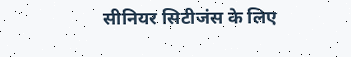सीनियर सिटीजंस के लिए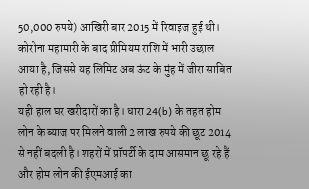50,000 रुपये) आखिरी बार 2015 में रिवाइज हुई थी। कोरोना महामारी के बाद प्रीमियम राशि में भारी उछाल आया है, जिससे यह लिमिट अब ऊंट के मुंह में जीरा साबित हो रही है।
यही हाल घर खरीदारों का है। धारा 24(b) के तहत होम लोन के ब्याज पर मिलने वाली 2 लाख रुपये की छूट 2014 से नहीं बदली है। शहरों में प्रॉपर्टी के दाम आसमान छू रहे हैं और होम लोन की ईएमआई का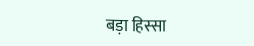बड़ा हिस्सा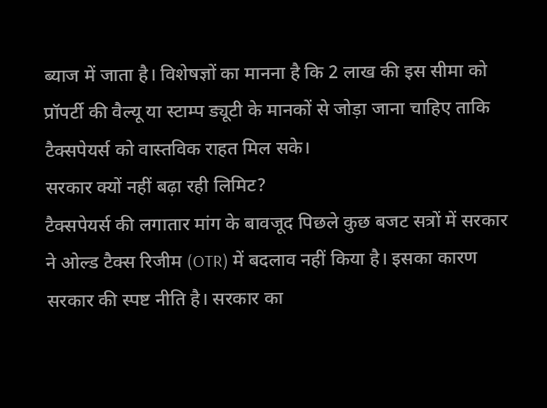ब्याज में जाता है। विशेषज्ञों का मानना है कि 2 लाख की इस सीमा को प्रॉपर्टी की वैल्यू या स्टाम्प ड्यूटी के मानकों से जोड़ा जाना चाहिए ताकि टैक्सपेयर्स को वास्तविक राहत मिल सके।
सरकार क्यों नहीं बढ़ा रही लिमिट?
टैक्सपेयर्स की लगातार मांग के बावजूद पिछले कुछ बजट सत्रों में सरकार ने ओल्ड टैक्स रिजीम (OTR) में बदलाव नहीं किया है। इसका कारण सरकार की स्पष्ट नीति है। सरकार का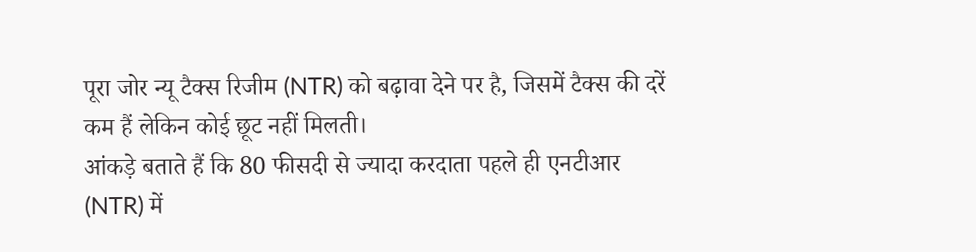पूरा जोर न्यू टैक्स रिजीम (NTR) को बढ़ावा देने पर है, जिसमें टैक्स की दरें कम हैं लेकिन कोई छूट नहीं मिलती।
आंकड़े बताते हैं कि 80 फीसदी से ज्यादा करदाता पहले ही एनटीआर (NTR) में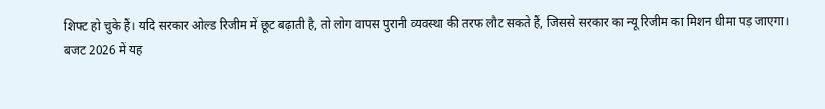शिफ्ट हो चुके हैं। यदि सरकार ओल्ड रिजीम में छूट बढ़ाती है, तो लोग वापस पुरानी व्यवस्था की तरफ लौट सकते हैं, जिससे सरकार का न्यू रिजीम का मिशन धीमा पड़ जाएगा।
बजट 2026 में यह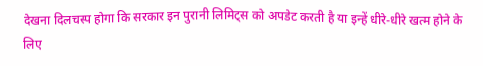देखना दिलचस्प होगा कि सरकार इन पुरानी लिमिट्स को अपडेट करती है या इन्हें धीरे-धीरे खत्म होने के लिए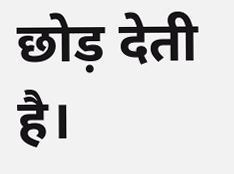छोड़ देती है।